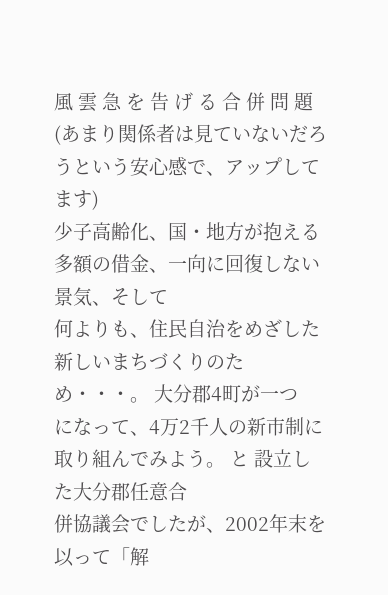風 雲 急 を 告 げ る 合 併 問 題
(あまり関係者は見ていないだろうという安心感で、アップしてます)
少子高齢化、国・地方が抱える多額の借金、一向に回復しない景気、そして
何よりも、住民自治をめざした新しいまちづくりのため・・・。 大分郡4町が一つ
になって、4万2千人の新市制に取り組んでみよう。 と 設立した大分郡任意合
併協議会でしたが、2002年末を以って「解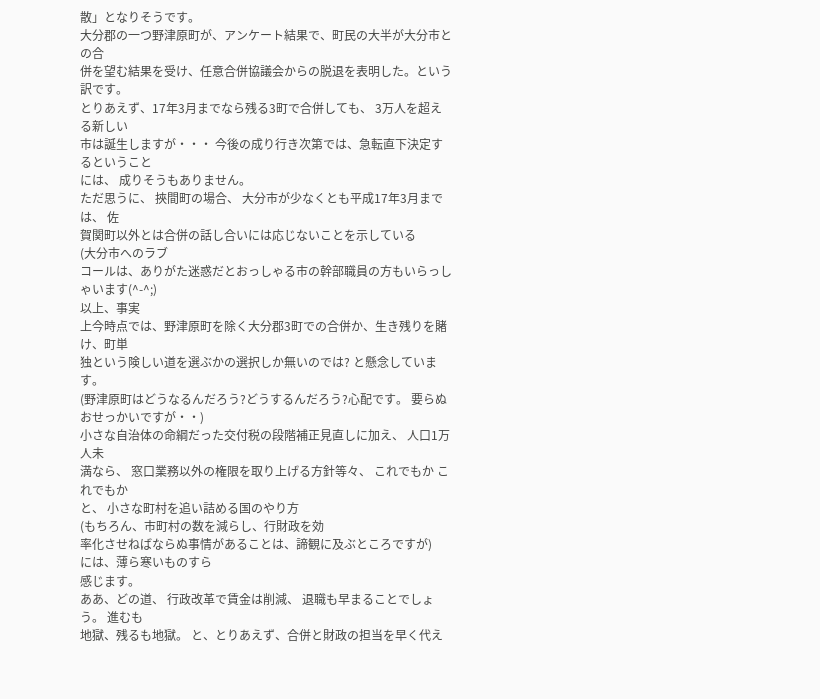散」となりそうです。
大分郡の一つ野津原町が、アンケート結果で、町民の大半が大分市との合
併を望む結果を受け、任意合併協議会からの脱退を表明した。という訳です。
とりあえず、17年3月までなら残る3町で合併しても、 3万人を超える新しい
市は誕生しますが・・・ 今後の成り行き次第では、急転直下決定するということ
には、 成りそうもありません。
ただ思うに、 挾間町の場合、 大分市が少なくとも平成17年3月までは、 佐
賀関町以外とは合併の話し合いには応じないことを示している
(大分市へのラブ
コールは、ありがた迷惑だとおっしゃる市の幹部職員の方もいらっしゃいます(^-^;)
以上、事実
上今時点では、野津原町を除く大分郡3町での合併か、生き残りを賭け、町単
独という険しい道を選ぶかの選択しか無いのでは? と懸念しています。
(野津原町はどうなるんだろう?どうするんだろう?心配です。 要らぬおせっかいですが・・)
小さな自治体の命綱だった交付税の段階補正見直しに加え、 人口1万人未
満なら、 窓口業務以外の権限を取り上げる方針等々、 これでもか これでもか
と、 小さな町村を追い詰める国のやり方
(もちろん、市町村の数を減らし、行財政を効
率化させねばならぬ事情があることは、諦観に及ぶところですが)
には、薄ら寒いものすら
感じます。
ああ、どの道、 行政改革で賃金は削減、 退職も早まることでしょう。 進むも
地獄、残るも地獄。 と、とりあえず、合併と財政の担当を早く代え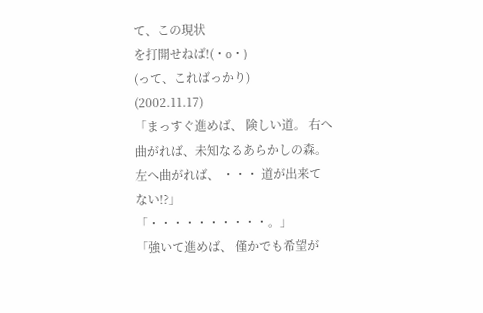て、この現状
を打開せねば!(・o・)
(って、こればっかり)
(2002.11.17)
「まっすぐ進めば、 険しい道。 右へ
曲がれば、未知なるあらかしの森。
左へ曲がれば、 ・・・ 道が出来て
ない!?」
「・・・・・・・・・・。」
「強いて進めば、 僅かでも希望が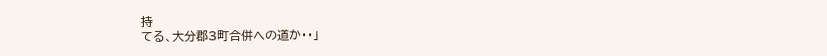持
てる、大分郡3町合併への道か・・」